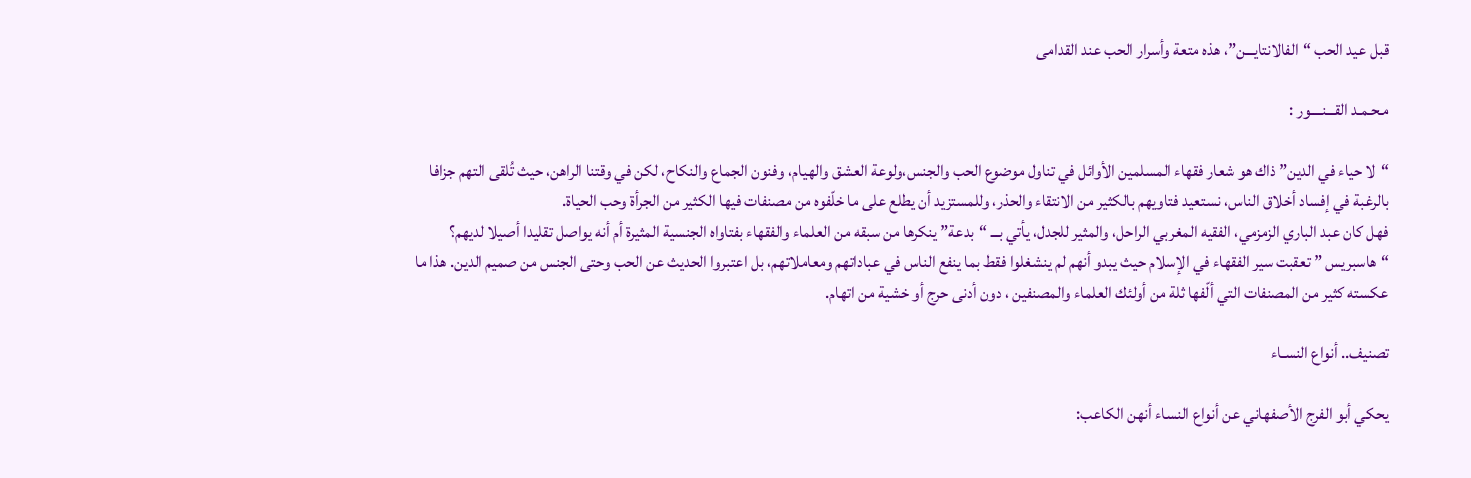قبل عيد الحب “الفالانتايـــن”، هذه متعة وأسرار الحب عند القدامى

مـحـمـد القـــنــــور :

“لا حياء في الدين” ذاك هو شعار فقهاء المسلمين الأوائل في تناول موضوع الحب والجنس،ولوعة العشق والهيام، وفنون الجماع والنكاح، لكن في وقتنا الراهن، حيث تُلقى التهم جزافا بالرغبة في إفساد أخلاق الناس، نستعيد فتاويهم بالكثير من الانتقاء والحذر، وللمستزيد أن يطلع على ما خلّفوه من مصنفات فيها الكثير من الجرأة وحب الحياة.
فهل كان عبد الباري الزمزمي، الفقيه المغربي الراحل، والمثير للجدل، يأتي بـــ “بدعة” ينكرها من سبقه من العلماء والفقهاء بفتاواه الجنسية المثيرة أم أنه يواصل تقليدا أصيلا لديهم؟
“هاسبريس ” تعقبت سير الفقهاء في الإسلام حيث يبدو أنهم لم ينشغلوا فقط بما ينفع الناس في عباداتهم ومعاملاتهم، بل اعتبروا الحديث عن الحب وحتى الجنس من صميم الدين. هذا ما عكسته كثير من المصنفات التي ألّفها ثلة من أولئك العلماء والمصنفين ، دون أدنى حرج أو خشية من اتهام.

تصنيف.. أنواع النسـاء

يحكي أبو الفرج الأصفهاني عن أنواع النساء أنهن الكاعب: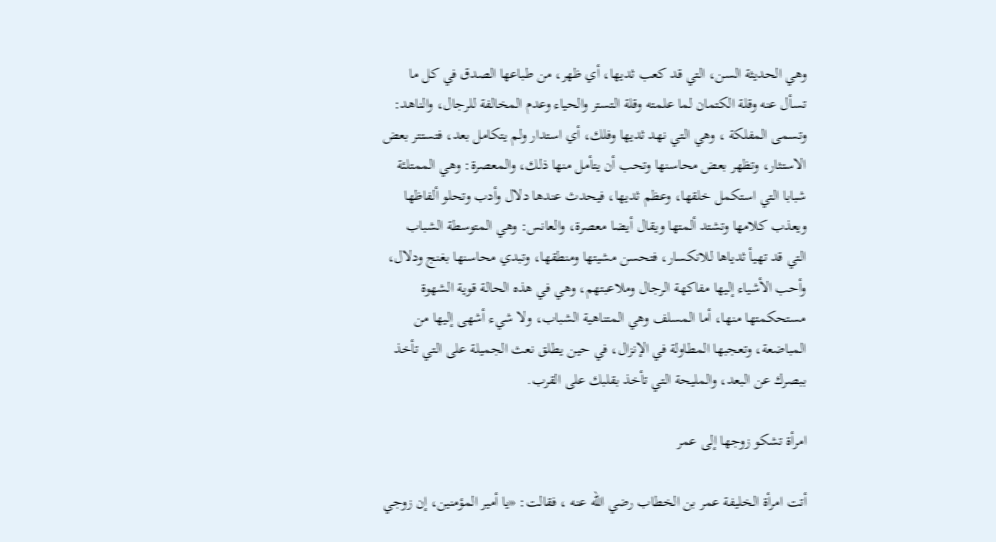وهي الحديثة السن، التي قد كعب ثديها، أي ظهر، من طباعها الصدق في كل ما تسأل عنه وقلة الكتمان لما علمته وقلة التستر والحياء وعدم المخالفة للرجال، والناهد: وتسمى المفلكة ، وهي التي نهد ثديها وفلك، أي استدار ولم يتكامل بعد، فتستتر بعض الاستثار، وتظهر بعض محاسنها وتحب أن يتأمل منها ذلك، والمعصرة: وهي الممتلئة شبابا التي استكمل خلقها، وعظم ثديها، فيحدث عندها دلال وأدب وتحلو ألفاظها ويعذب كلامها وتشتد ألمتها ويقال أيضا معصرة، والعانس: وهي المتوسطة الشباب التي قد تهيأ ثدياها للانكسار، فتحسن مشيتها ومنطقها، وتبدي محاسنها بغنج ودلال، وأحب الأشياء إليها مفاكهة الرجال وملاعبتهم، وهي في هذه الحالة قوية الشهوة مستحكمتها منها، أما المسلف وهي المتناهية الشباب، ولا شيء أشهى إليها من المباضعة، وتعجبها المطاولة في الإنزال، في حين يطلق نعث الجميلة على التي تأخذ ببصرك عن البعد، والمليحة التي تأخذ بقلبك على القرب.

امرأة تشكو زوجها إلى عمر

أتت امرأة الخليفة عمر بن الخطاب رضي الله عنه ، فقالت: «يا أمير المؤمنين، إن زوجي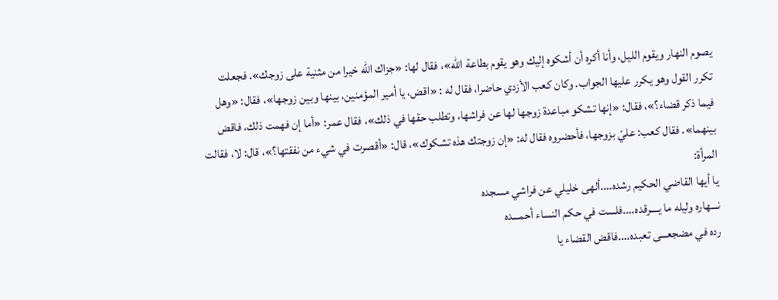يصوم النهار ويقوم الليل، وأنا أكره أن أشكوه إليك وهو يقوم بطاعة الله»، فقال لها: «جزاك الله خيرا من مثنية على زوجك». فجعلت تكرر القول وهو يكرر عليها الجواب. وكان كعب الأزدي حاضرا، فقال له : «اقض، يا أمير المؤمنين، بينها وبين زوجها»، فقال: «وهل فيما ذكر قضاء؟»، فقال: «إنها تشكو مباعدة زوجها لها عن فراشها، وتطلب حقها في ذلك»، فقال عمر: «أما إن فهمت ذلك، فاقض بينهما». فقال كعب: عليّ بزوجها، فأحضروه فقال له: «إن زوجتك هذه تشكوك»، قال: «أقصرت في شيء من نفقتها؟»، قال: لا، فقالت المرأة:
يا أيها القاضي الحكيم رشده….ألهى خليلي عن فراشي مسجده
نـــهاره وليله ما يــــرقده….فلست في حكم النساء أحمـــده
رده في مضجعـــى تعبده….فاقض القضاء يا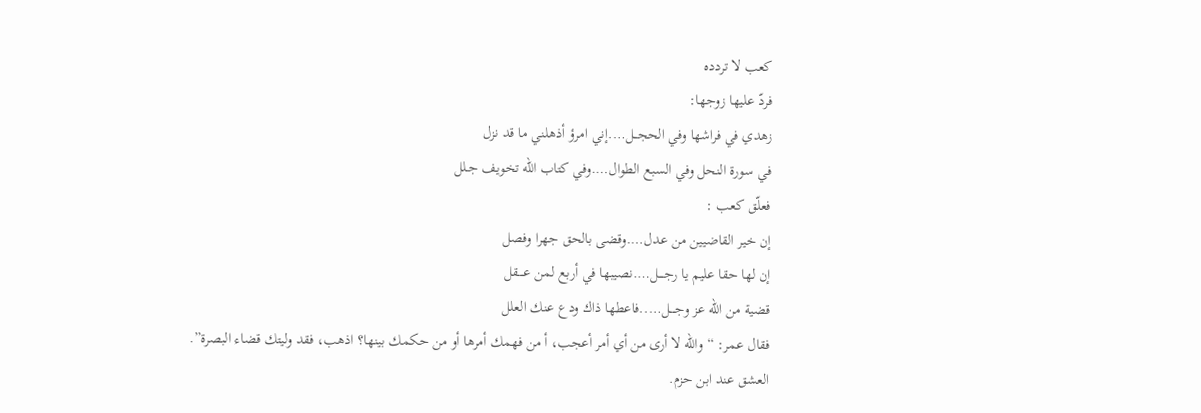كعب لا تردده
فردّ عليها زوجها:
زهدي في فراشها وفي الحجـــل….إني امرؤ أذهلني ما قد نزل
في سورة النحل وفي السبع الطوال….وفي كتاب الله تخويف جـلل
فعلّق كعب :
إن خير القاضيين من عدل….وقضى بالحق جهرا وفصل
إن لها حقا عليم يا رجــــل….نصيبها في أربع لمن عــــقل
قضية من الله عز وجــــل…..فاعطها ذاك ودع عنك العلل
فقال عمر: “والله لا أرى من أي أمر أعجب، أ من فهمك أمرها أو من حكمك بينها؟ اذهب، فقد وليتك قضاء البصرة”.
العشق عند ابن حزم.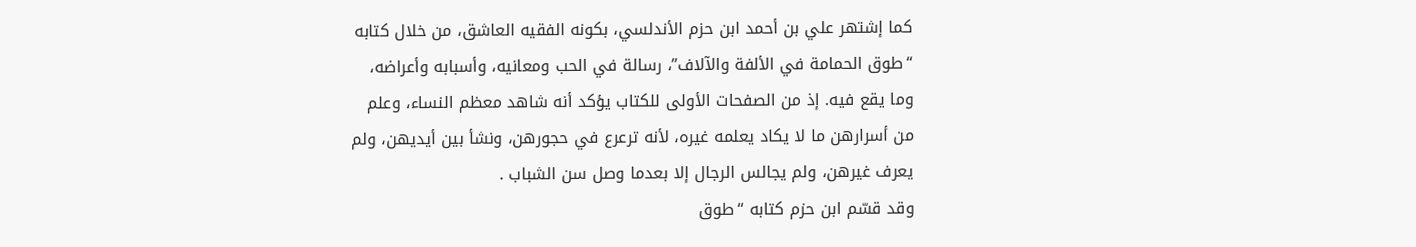كما إشتهر علي بن أحمد ابن حزم الأندلسي، بكونه الفقيه العاشق، من خلال كتابه “طوق الحمامة في الألفة والآلاف”، رسالة في الحب ومعانيه، وأسبابه وأعراضه، وما يقع فيه. إذ من الصفحات الأولى للكتاب يؤكد أنه شاهد معظم النساء، وعلم من أسرارهن ما لا يكاد يعلمه غيره، لأنه ترعرع في حجورهن، ونشأ بين أيديهن، ولم يعرف غيرهن، ولم يجالس الرجال إلا بعدما وصل سن الشباب .
وقد قسّم ابن حزم كتابه “طوق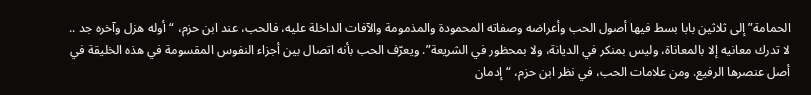الحمامة” إلى ثلاثين بابا بسط فيها أصول الحب وأعراضه وصفاته المحمودة والمذمومة والآفات الداخلة عليه، فالحب، عند ابن حزم، “أوله هزل وآخره جد .. لا تدرك معانيه إلا بالمعاناة، وليس بمنكر في الديانة، ولا بمحظور في الشريعة”. ويعرّف الحب بأنه اتصال بين أجزاء النفوس المقسومة في هذه الخليقة في أصل عنصرها الرفيع. ومن علامات الحب، في نظر ابن حزم، “إدمان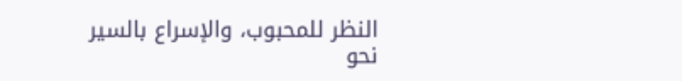النظر للمحبوب، والإسراع بالسير نحو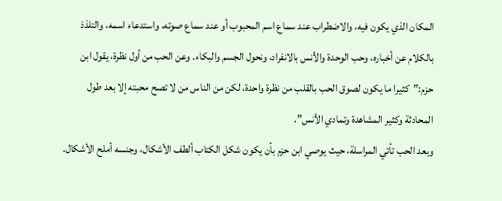المكان الذي يكون فيه، والاضطراب عند سماع اسم المحبوب أو عند سماع صوته، واستدعاء اسمه، والتلذذ بالكلام عن أخباره، وحب الوحدة والأنس بالانفراد، ونحول الجسم والبكاء. وعن الحب من أول نظرة، يقول ابن حزم:”كثيرا ما يكون لصوق الحب بالقلب من نظرة واحدة، لكن من الناس من لا تصح محبته إلا بعد طول المحادثة وكثير المشاهدة وتمادي الأنس”.
وبعد الحب تأتي المراسلة، حيث يوصي ابن حزم بأن يكون شكل الكتاب ألطف الأشكال، وجنسه أملح الأشكال.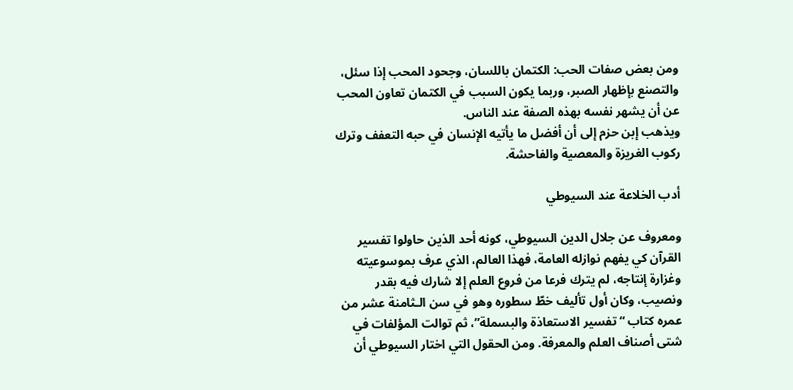ومن بعض صفات الحب: الكتمان باللسان، وجحود المحب إذا سئل، والتصنع بإظهار الصبر، وربما يكون السبب في الكتمان تعاون المحب عن أن يشهر نفسه بهذه الصفة عند الناس.
ويذهب إبن حزم إلى أن أفضل ما يأتيه الإنسان في حبه التعفف وترك ركوب الغريزة والمعصية والفاحشة.

أدب الخلاعة عند السيوطي

ومعروف عن جلال الدين السيوطي، كونه أحد الذين حاولوا تفسير القرآن كي يفهم نوازله العامة، فهذا العالم، الذي عرف بموسوعيته وغزارة إنتاجه، لم يترك فرعا من فروع العلم إلا شارك فيه بقدر ونصيب، وكان أول تأليف خطّ سطوره وهو في سن الـثامنة عشر من عمره كتاب “تفسير الاستعاذة والبسملة”، ثم توالت المؤلفات في شتى أصناف العلم والمعرفة. ومن الحقول التي اختار السيوطي أن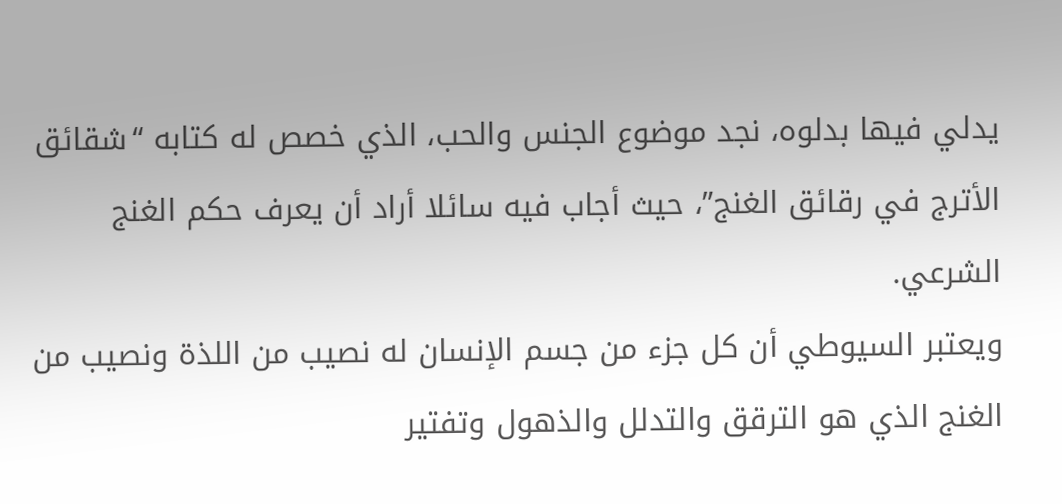يدلي فيها بدلوه، نجد موضوع الجنس والحب، الذي خصص له كتابه “شقائق الأترج في رقائق الغنج”، حيث أجاب فيه سائلا أراد أن يعرف حكم الغنج الشرعي.
ويعتبر السيوطي أن كل جزء من جسم الإنسان له نصيب من اللذة ونصيب من الغنج الذي هو الترقق والتدلل والذهول وتفتير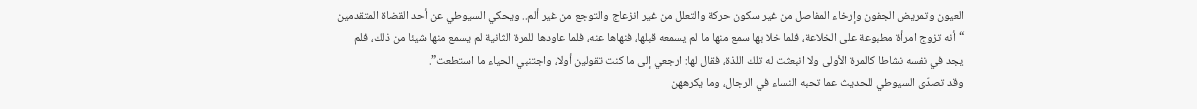العيون وتمريض الجفون وإرخاء المفاصل من غير سكون حركة والتعلل من غير انزعاج والتوجع من غير ألم.. ويحكي السيوطي عن أحد القضاة المتقدمين “أنه تزوج امرأة مطبوعة على الخلاعة، فلما خلا بها سمع منها ما لم يسمعه قبلها، فنهاها عنه، فلما عاودها للمرة الثانية لم يسمع منها شيئا من ذلك، فلم يجد في نفسه نشاطا كالمرة الأولى ولا انبعثت له تلك اللذة، فقال لها: ارجعي إلى ما كنت تقولين أولا، واجتنبي الحياء ما استطعت”.
وقد تصدّى السيوطي للحديث عما تحبه النساء في الرجال، وما يكرههن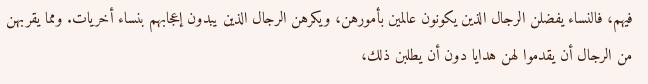فيهم، فالنساء يفضلن الرجال الذين يكونون عالمين بأمورهن، ويكرهن الرجال الذين يبدون إعجابهم بنساء أخريات. ومما يقربهن من الرجال أن يقدموا لهن هدايا دون أن يطلبن ذلك،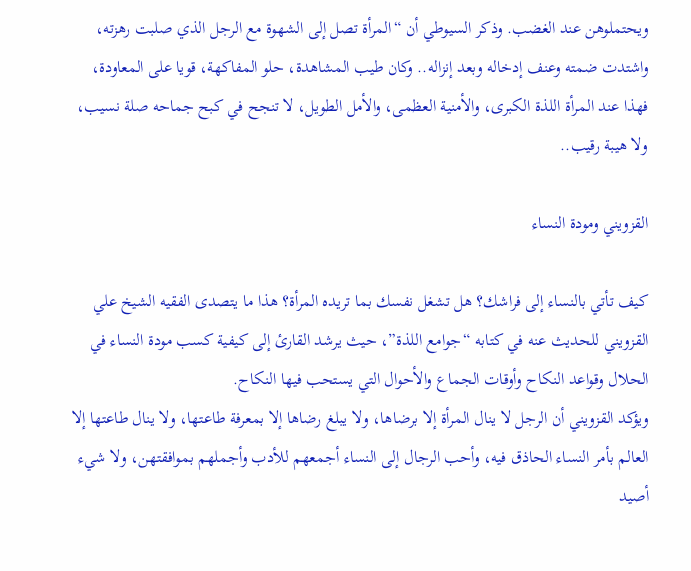ويحتملوهن عند الغضب. وذكر السيوطي أن “المرأة تصل إلى الشهوة مع الرجل الذي صلبت رهزته، واشتدت ضمته وعنف إدخاله وبعد إنزاله.. وكان طيب المشاهدة، حلو المفاكهة، قويا على المعاودة، فهذا عند المرأة اللذة الكبرى، والأمنية العظمى، والأمل الطويل، لا تنجح في كبح جماحه صلة نسيب، ولا هيبة رقيب..

القزويني ومودة النساء

كيف تأتي بالنساء إلى فراشك؟ هل تشغل نفسك بما تريده المرأة؟ هذا ما يتصدى الفقيه الشيخ علي القزويني للحديث عنه في كتابه “جوامع اللذة”، حيث يرشد القارئ إلى كيفية كسب مودة النساء في الحلال وقواعد النكاح وأوقات الجماع والأحوال التي يستحب فيها النكاح.
ويؤكد القزويني أن الرجل لا ينال المرأة إلا برضاها، ولا يبلغ رضاها إلا بمعرفة طاعتها، ولا ينال طاعتها إلا العالم بأمر النساء الحاذق فيه، وأحب الرجال إلى النساء أجمعهم للأدب وأجملهم بموافقتهن، ولا شيء أصيد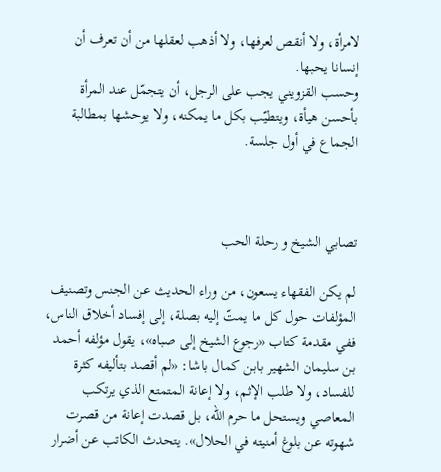لامرأة، ولا أنقص لعرفها، ولا أذهب لعقلها من أن تعرف أن إنسانا يحبها.
وحسب القزويني يجب على الرجل، أن يتجمّل عند المرأة بأحسن هيأة، ويتطيّب بكل ما يمكنه، ولا يوحشها بمطالبة الجماع في أول جلسة.



تصابي الشيخ و رحلة الحب

لم يكن الفقهاء يسعون، من وراء الحديث عن الجنس وتصنيف المؤلفات حول كل ما يمتّ إليه بصلة، إلى إفساد أخلاق الناس، ففي مقدمة كتاب «رجوع الشيخ إلى صباه»، يقول مؤلفه أحمد بن سليمان الشهير بابن كمال باشا: «لم أقصد بتأليفه كثرة للفساد، ولا طلب الإثم، ولا إعانة المتمتع الذي يرتكب المعاصي ويستحل ما حرم الله، بل قصدت إعانة من قصرت شهوته عن بلوغ أمنيته في الحلال». يتحدث الكاتب عن أضرار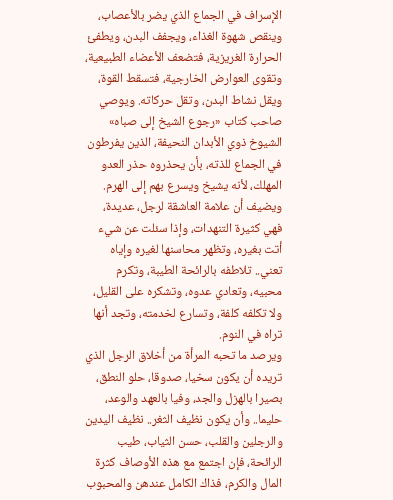الإسراف في الجماع الذي يضر بالأعصاب، وينقص شهوة الغذاء، ويجفف البدن، ويطفئ الحرارة الغريزية، فتضعف الأعضاء الطبيعية، وتقوى العوارض الخارجية، فتسقط القوة، ويقل نشاط البدن، وتقل حركاته. ويوصي صاحب كتاب «رجوع الشيخ إلى صباه» الشيوخ ذوي الأبدان النحيفة، الذين يفرطون في الجماع للذته، بأن يحذروه حذر العدو المهلك، لأنه يشيخ ويسرع بهم إلى الهرم.
ويضيف أن علامة العاشقة لرجل، عديدة، فهي كثيرة التنهدات، وإذا سئلت عن شيء أتت بغيره، وتظهر محاسنها لغيره وإياه تعني.. تلاطفه بالرائحة الطيبة، وتكرم محبيه، وتعادي عدوه، وتشكره على القليل، ولا تكلفه كلفة، وتسارع لخدمته، وتجد أنها تراه في النوم.
ويرصد ما تحبه المرأة من أخلاق الرجل الذي تريده أن يكون سخيا، صدوقا، حلو النطق، بصيرا بالهزل والجد، وفيا بالعهد والوعد، حليما.. وأن يكون نظيف الثغر.. نظيف اليدين والرجلين والقلب، حسن الثياب، طيب الرائحة، فإن اجتمع مع هذه الأوصاف كثرة المال والكرم، فذاك الكامل عندهن والمحبوب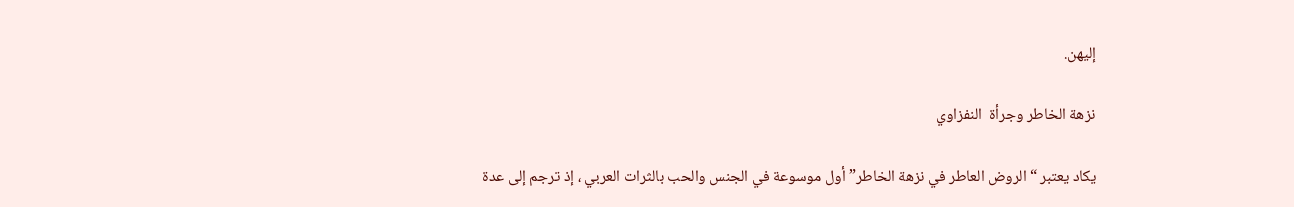إليهن.

نزهة الخاطر وجرأة  النفزاوي

يكاد يعتبر “الروض العاطر في نزهة الخاطر” أول موسوعة في الجنس والحب بالثرات العربي ، إذ ترجم إلى عدة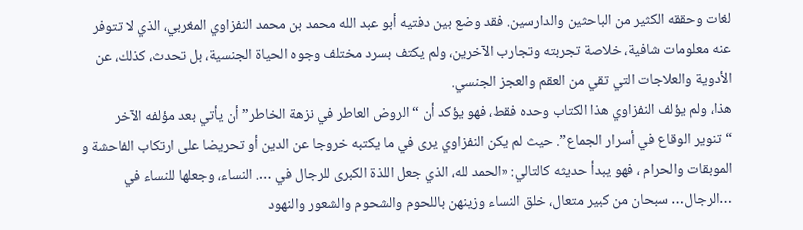لغات وحققه الكثير من الباحثين والدارسين. فقد وضع بين دفتيه أبو عبد الله محمد بن محمد النفزاوي المغربي، الذي لا تتوفر عنه معلومات شافية، خلاصة تجربته وتجارب الآخرين، ولم يكتف بسرد مختلف وجوه الحياة الجنسية، بل تحدث، كذلك، عن الأدوية والعلاجات التي تقي من العقم والعجز الجنسي.
هذا، ولم يؤلف النفزاوي هذا الكتاب وحده فقط، فهو يؤكد أن “الروض العاطر في نزهة الخاطر” أن يأتي بعد مؤلفه الآخر “تنوير الوقاع في أسرار الجماع”. حيث لم يكن النفزاوي يرى في ما يكتبه خروجا عن الدين أو تحريضا على ارتكاب الفاحشة و الموبقات والحرام ، فهو يبدأ حديثه كالتالي: «الحمد لله، الذي جعل اللذة الكبرى للرجال في …. النساء، وجعلها للنساء في …الرجال… سبحان من كبير متعال، خلق النساء وزينهن باللحوم والشحوم والشعور والنهود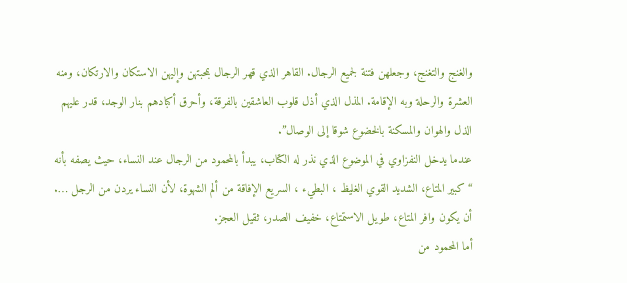والغنج والتغنج، وجعلهن فتنة لجميع الرجال. القاهر الذي قهر الرجال بمحبتهن وإليهن الاستكان والارتكان، ومنه العشرة والرحلة وبه الإقامة. المذل الذي أذل قلوب العاشقين بالفرقة، وأحرق أكبادهم بنار الوجد، قدر عليهم الذل والهوان والمسكنة بالخضوع شوقا إلى الوصال”.
عندما يدخل النفزاوي في الموضوع الذي نذر له الكتاب، يبدأ بالمحمود من الرجال عند النساء، حيث يصفه بأنه “كبير المتاع، الشديد القوي الغليظ ، البطيء ، السريع الإفاقة من ألم الشهوة، لأن النساء يردن من الرجل …. أن يكون وافر المتاع، طويل الاستمتاع، خفيف الصدر، ثقيل العجز.
أما المحمود من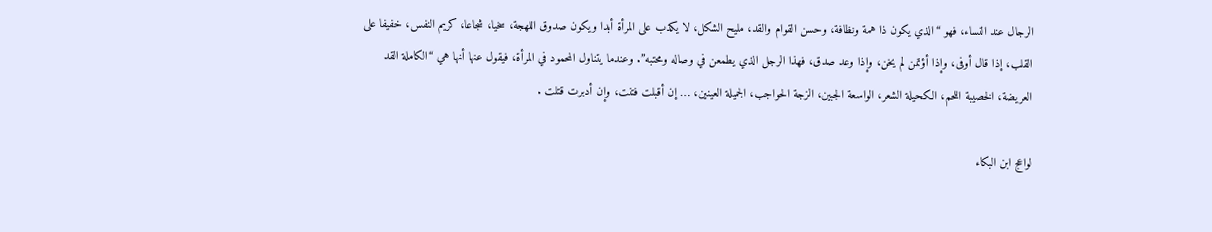الرجال عند النساء، فهو “الذي يكون ذا همة ونظافة، وحسن القوام والقد، مليح الشكل، لا يكذب على المرأة أبدا ويكون صدوق اللهجة، سخيا، شجاعا، كريم النفس، خفيفا على القلب، إذا قال أوفى، وإذا أؤتمن لم يخن، وإذا وعد صدق، فهذا الرجل الذي يطمعن في وصاله ومحتبه”. وعندما يتناول المحمود في المرأة، فيقول عنها أنها هي “الكاملة القد العريضة، الخصيبة اللحم، الكحيلة الشعر، الواسعة الجبين، الزجة الحواجب، الجميلة العينين، … إن أقبلت فتنت، وإن أدبرت قتلت .

لواعج ابن البكاء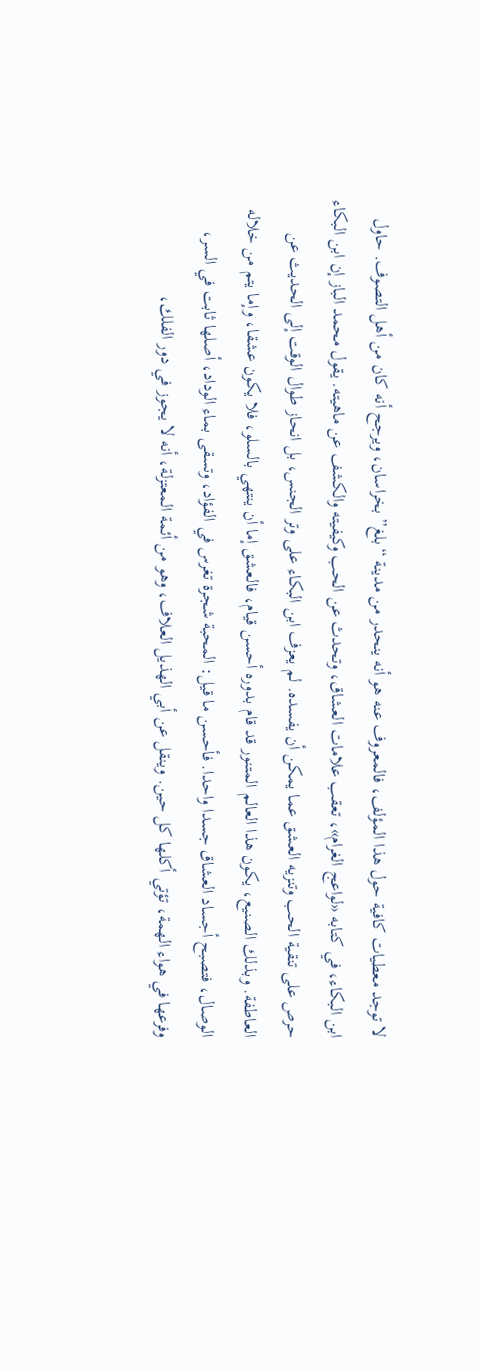لا توجد معطيات كافية حول هذا المؤلف، فالمعروف عنه هو أنه ينحدر من مدينة “بلغ” بخراسان، ويرجح أنه كان من أهل التصوف. حاول ابن البكاء، في كتابه «لواعج الغرام»، تعقب علامات العشاق، وتحدث عن الحب وكيفيته والكشف عن ماهيته. يقول محمد الباز إن ابن البكاء حرص على تنقية الحب وتنزيه العشق عما يمكن أن يفسده. لم يعزف ابن البكاء على وتر الجنس، بل انحاز طوال الوقت إلى الحديث عن العاطفة. وبذلك الصنيع، يكون هذا العالم المتنور قد قام بدوره أحسن قيام، فالعشق إما أن ينتهي بالسلو، فلا يكون عشقا، وإما يتم من خلاله الوصال، فتصبح أجساد العشاق جسدا واحدا. فأحسن ما قيل: المحبة شجرة تغرس في الفؤاد، وتسقى بماء الوداد، أصلها ثابت في السر، وفرعها في هواء الهمة، تؤتي أكلها كل حين. وينقل عن أبي الهذيل العلاف، وهو من أئمة المعتزلة، أنه لا يجوز في دور الفلك،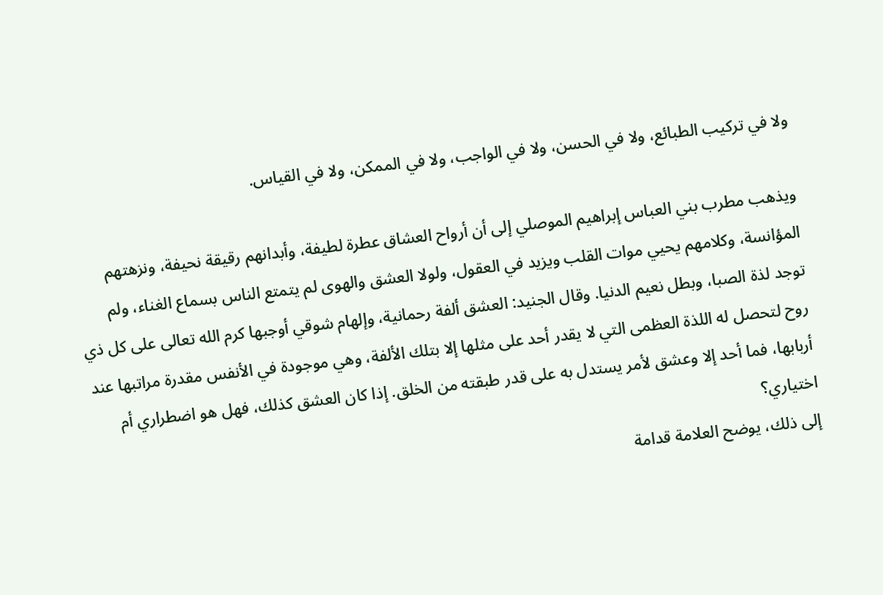ولا في تركيب الطبائع، ولا في الحسن، ولا في الواجب، ولا في الممكن، ولا في القياس.

ويذهب مطرب بني العباس إبراهيم الموصلي إلى أن أرواح العشاق عطرة لطيفة، وأبدانهم رقيقة نحيفة، ونزهتهم المؤانسة، وكلامهم يحيي موات القلب ويزيد في العقول، ولولا العشق والهوى لم يتمتع الناس بسماع الغناء، ولم توجد لذة الصبا، وبطل نعيم الدنيا. وقال الجنيد: العشق ألفة رحمانية، وإلهام شوقي أوجبها كرم الله تعالى على كل ذي روح لتحصل له اللذة العظمى التي لا يقدر أحد على مثلها إلا بتلك الألفة، وهي موجودة في الأنفس مقدرة مراتبها عند أربابها، فما أحد إلا وعشق لأمر يستدل به على قدر طبقته من الخلق. إذا كان العشق كذلك، فهل هو اضطراري أم اختياري؟
إلى ذلك، يوضح العلامة قدامة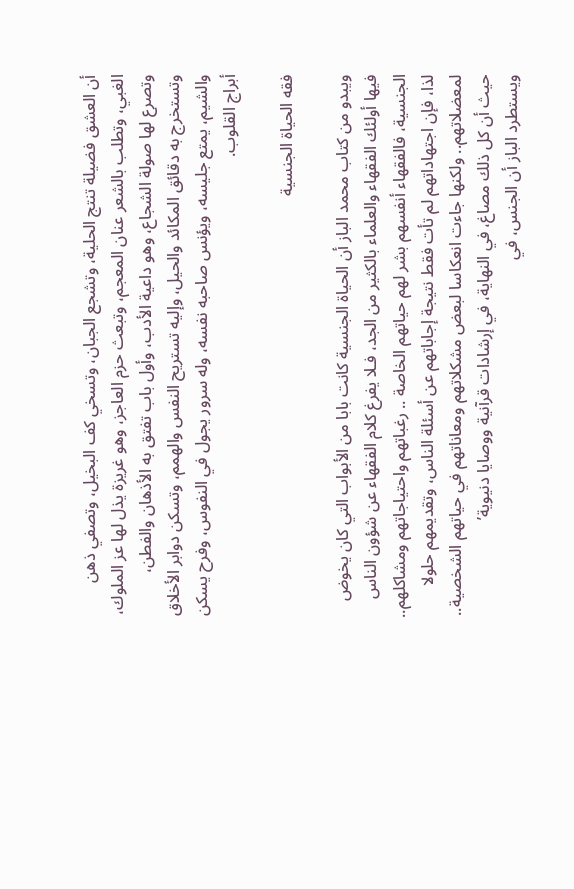أن العشق فضيلة تنتج الحلية، وتشجع الجبان، وتسخي كف البخيل، وتصفي ذهن الغبي، وتطلب بالشعر عنان المعجم، وتبعث حزم العاجز، وهو غريزة يذل لها عز الملوك، وتصرع لها صولة الشجاع، وهو داعية الأدب، وأول باب تفتق به الأذهان والفطن، وتستخرج به دقائق المكائد والحيل، وإليه تستريح النفس والهمم، وتسكن دوابر الأخلاق والشيم، يمتع جليسه، ويؤنس صاحبه نفسه، وله سرور يجول في النفوس، وفرح يسكن أبراج القلوب.

فقه الحياة الجنسية

ويبدو من كتاب محمد الباز أن الحياة الجنسية كانت بابا من الأبواب التي كان يخوض فيها أولئك الفقهاء والعلماء بالكثير من الجد، فـلا يفرغ كلام الفقهاء عن شؤون الناس الجنسية، فالفقهاء أنفسهم بشر لهم حياتهم الخاصة .. رغباتهم واحتياجاتهم ومشاكلهم.. لذا، فإن اجتهاداتهم لم تأت فقط نتيجة إجاباتهم عن أسئلة الناس، وتقديمهم حلولا لمعضلاتهم.. ولكنها جاءت انعكاسا لبعض مشكلاتهم ومعاناتهم في حياتهم الشخصية.. حيث أن كل ذلك مصاغ، في النهاية، في إرشادات قرآنية ووصايا دنيوية’
ويستطرد الباز أن الجنس، في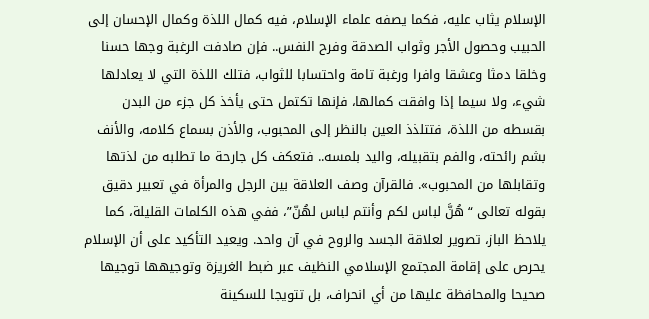الإسلام يثاب عليه، فكما يصفه علماء الإسلام، فيه كمال اللذة وكمال الإحسان إلى الحبيب وحصول الأجر وثواب الصدقة وفرح النفس.. فإن صادفت الرغبة وجها حسنا وخلقا دمثا وعشقا وافرا ورغبة تامة واحتسابا للثواب، فتلك اللذة التي لا يعادلها شيء، ولا سيما إذا وافقت كمالها، فإنها تكتمل حتى يأخذ كل جزء من البدن بقسطه من اللذة، فتتلذذ العين بالنظر إلى المحبوب، والأذن بسماع كلامه، والأنف بشم رائحته، والفم بتقبيله، واليد بلمسه.. فتعكف كل جارحة ما تطلبه من لذتها وتقابلها من المحبوب». فالقرآن وصف العلاقة بين الرجل والمرأة في تعبير دقيق بقوله تعالى “هُنَّ لباس لكم وأنتم لباس لهُنّ”، ففي هذه الكلمات القليلة، كما يلاحظ الباز، تصوير لعلاقة الجسد والروح في آن واحد. ويعيد التأكيد على أن الإسلام يحرص على إقامة المجتمع الإسلامي النظيف عبر ضبط الغريزة وتوجيهها توجيها صحيحا والمحافظة عليها من أي انحراف، بل تتويجا للسكينة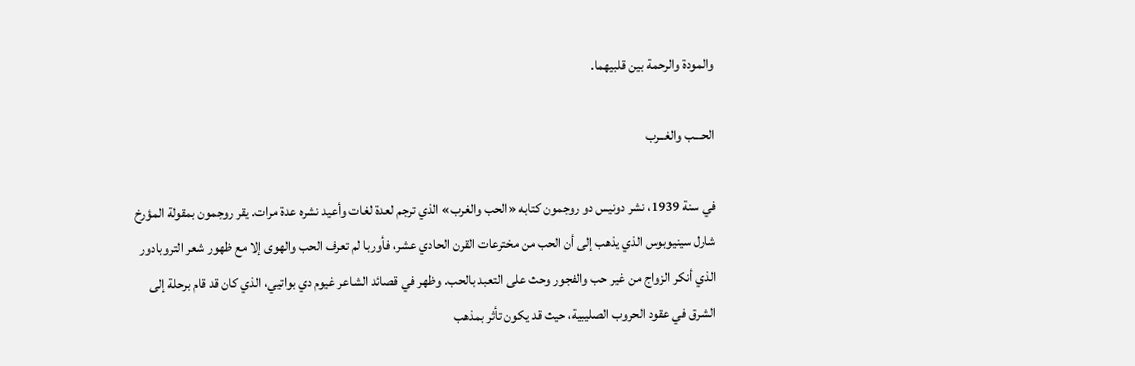والمودة والرحمة بين قلبيهما.

الحـــب والغــرب

في سنة 1939، نشر دونيس دو روجمون كتابه «الحب والغرب» الذي ترجم لعدة لغات وأعيد نشره عدة مرات. يقر روجمون بمقولة المؤرخ شارل سينيوبوس الذي يذهب إلى أن الحب من مخترعات القرن الحادي عشر، فأوربا لم تعرف الحب والهوى إلا مع ظهور شعر التروبادور الذي أنكر الزواج من غير حب والفجور وحث على التعبد بالحب. وظهر في قصائد الشاعر غيوم دي بواتيي، الذي كان قد قام برحلة إلى الشرق في عقود الحروب الصليبية، حيث قد يكون تأثر بمذهب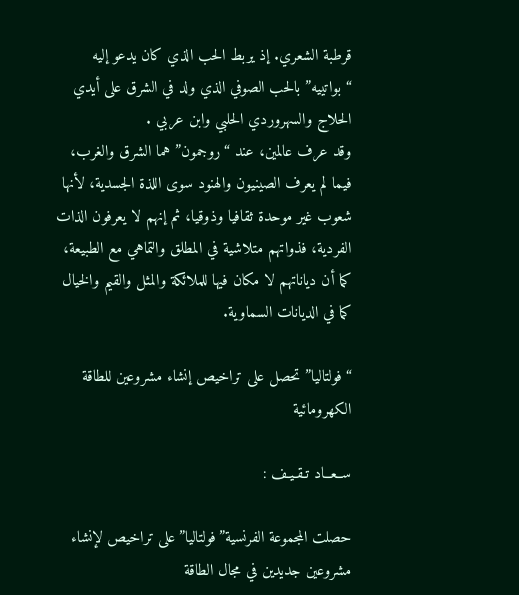قرطبة الشعري. إذ يربط الحب الذي كان يدعو إليه “بواتييه” بالحب الصوفي الذي ولد في الشرق على أيدي الحلاج والسهروردي الحلبي وابن عربي .
وقد عرف عالمين، عند “روجمون” هما الشرق والغرب، فيما لم يعرف الصينيون والهنود سوى اللذة الجسدية، لأنها شعوب غير موحدة ثقافيا وذوقيا، ثم إنهم لا يعرفون الذات الفردية، فذواتهم متلاشية في المطلق والتماهي مع الطبيعة، كما أن دياناتهم لا مكان فيها للملائكة والمثل والقيم والخيال كما في الديانات السماوية.

“فولتاليا” تحصل على تراخيص إنشاء مشروعين للطاقة الكهرومائية

ســعــاد تـقـيـف :

حصلت المجموعة الفرنسية”فولتاليا”على تراخيص لإنشاء مشروعين جديدين في مجال الطاقة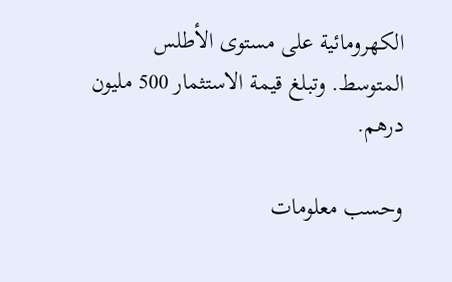الكهرومائية على مستوى الأطلس المتوسط. وتبلغ قيمة الاستثمار 500 مليون درهم.

وحسب معلومات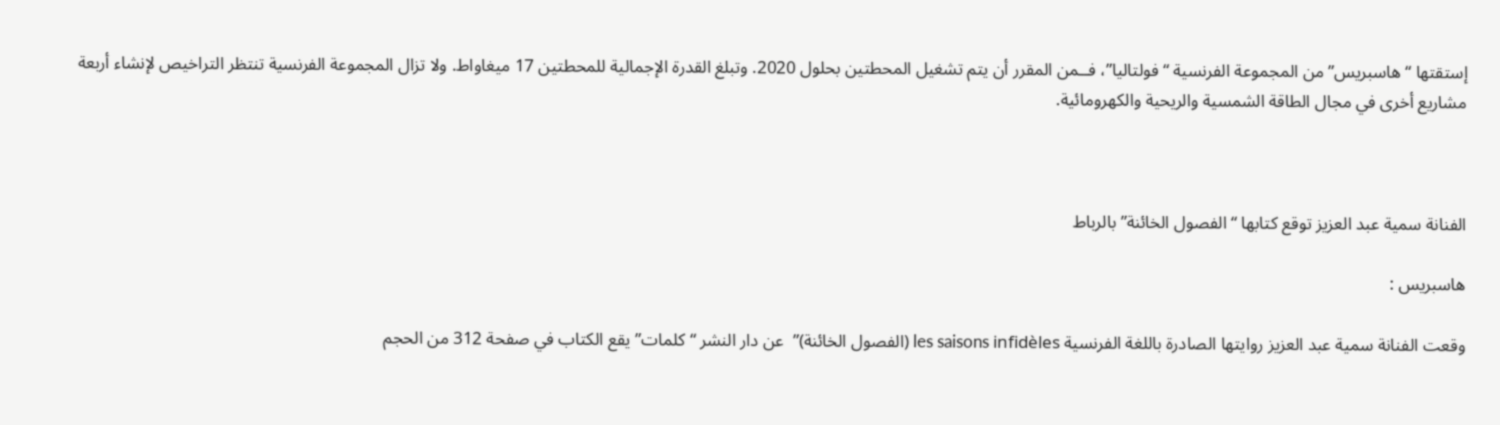إستقتها “هاسبريس” من المجموعة الفرنسية “فولتاليا”، فــمن المقرر أن يتم تشغيل المحطتين بحلول 2020. وتبلغ القدرة الإجمالية للمحطتين 17 ميغاواط. ولا تزال المجموعة الفرنسية تنتظر التراخيص لإنشاء أربعة مشاريع أخرى في مجال الطاقة الشمسية والريحية والكهرومائية.



الفنانة سمية عبد العزيز توقع كتابها “الفصول الخائنة” بالرباط

هاسبريس :

وقعت الفنانة سمية عبد العزيز روايتها الصادرة باللغة الفرنسية les saisons infidèles (الفصول الخائنة)”  عن دار النشر “كلمات” يقع الكتاب في صفحة 312 من الحجم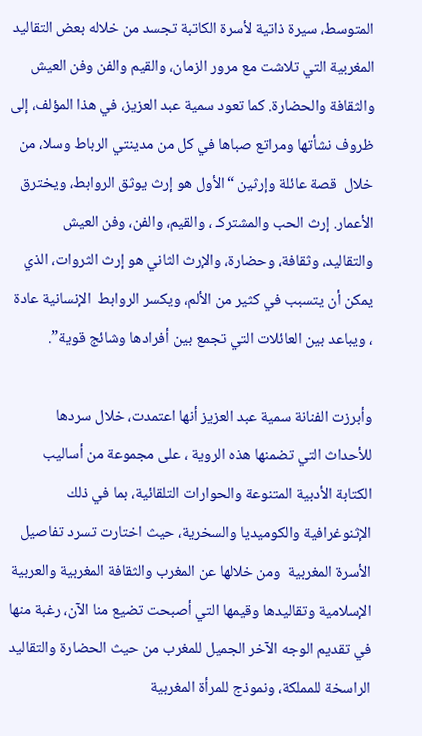المتوسط، سيرة ذاتية لأسرة الكاتبة تجسد من خلاله بعض التقاليد المغربية التي تلاشت مع مرور الزمان، والقيم والفن وفن العيش والثقافة والحضارة. كما تعود سمية عبد العزيز، في هذا المؤلف، إلى ظروف نشأتها ومراتع صباها في كل من مدينتي الرباط وسلا، من خلال  قصة عائلة وإرثين “الأول هو إرث يوثق الروابط، ويخترق الأعمار. إرث الحب والمشتركـ ، والقيم، والفن، وفن العيش والتقاليد، وثقافة، وحضارة، والإرث الثاني هو إرث الثروات، الذي يمكن أن يتسبب في كثير من الألم، ويكسر الروابط  الإنسانية عادة ، ويباعد بين العائلات التي تجمع بين أفرادها وشائج قوية”.

وأبرزت الفنانة سمية عبد العزيز أنها اعتمدت، خلال سردها للأحداث التي تضمنها هذه الروية ، على مجموعة من أساليب الكتابة الأدبية المتنوعة والحوارات التلقائية، بما في ذلك الإثنوغرافية والكوميديا والسخرية، حيث اختارت تسرد تفاصيل الأسرة المغربية  ومن خلالها عن المغرب والثقافة المغربية والعربية الإسلامية وتقاليدها وقيمها التي أصبحت تضيع منا الآن، رغبة منها في تقديم الوجه الآخر الجميل للمغرب من حيث الحضارة والتقاليد الراسخة للمملكة، ونموذج للمرأة المغربية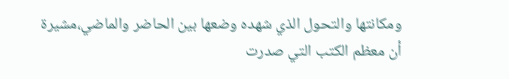ومكانتها والتحول الذي شهده وضعها بين الحاضر والماضي،مشيرة أن معظم الكتب التي صدرت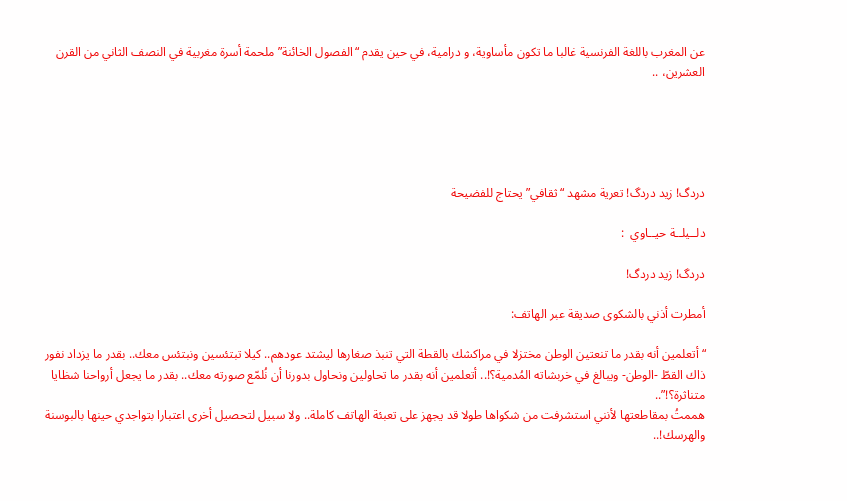عن المغرب باللغة الفرنسية غالبا ما تكون مأساوية، و درامية، في حين يقدم “الفصول الخائنة” ملحمة أسرة مغربية في النصف الثاني من القرن العشرين، ..





دردگ! زيد دردگ! تعرية مشهد “ثقافي” يحتاج للفضيحة

دلــيلــة حيــاوي  :

دردگ! زيد دردگ!

أمطرت أذني بالشكوى صديقة عبر الهاتف:

“أتعلمين أنه بقدر ما تنعتين الوطن مختزلا في مراكشك بالقطة التي تنبذ صغارها ليشتد عودهم.. كيلا تبتئسين ونبتئس معك.. بقدر ما يزداد نفور ذاك القطّ -الوطن- ويبالغ في خربشاته المُدمية؟!.. أتعلمين أنه بقدر ما تحاولين ونحاول بدورنا أن نُلمّع صورته معك.. بقدر ما يجعل أرواحنا شظايا متناثرة؟!”..
هممتُ بمقاطعتها لأنني استشرفت من شكواها طولا قد يجهز على تعبئة الهاتف كاملة.. ولا سبيل لتحصيل أخرى اعتبارا بتواجدي حينها بالبوسنة والهرسك!..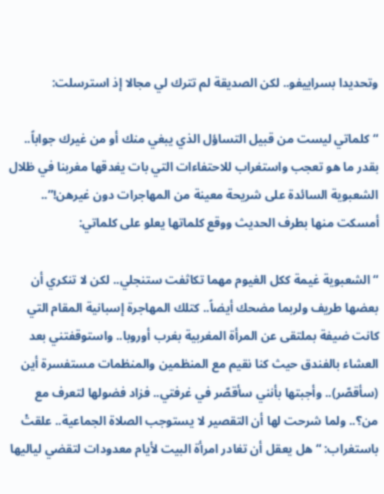وتحديدا بسراييفو.. لكن الصديقة لم تترك لي مجالا إذ استرسلت:

“كلماتي ليست من قبيل التساؤل الذي يبغي منك أو من غيرك جواباً.. بقدر ما هو تعجب واستغراب للاحتفاءات التي بات يغدقها مغربنا في ظلال الشعبوية السائدة على شريحة معينة من المهاجرات دون غيرهن!”..
أمسكت منها بطرف الحديث ووقع كلماتها يعلو على كلماتي:

“الشعبوية غيمة ككل الغيوم مهما تكاثفت ستنجلي.. لكن لا تنكري أن بعضها طريف ولربما مضحك أيضاً.. كتلك المهاجرة إسبانية المقام التي كانت ضيفة بملتقى عن المرأة المغربية بغرب أوروبا.. واستوقفتني بعد العشاء بالفندق حيث كنا نقيم مع المنظمين والمنظمات مستفسرة أين (سأقصّر).. وأجبتها بأنني سأقصّر في غرفتي.. فزاد فضولها لتعرف مع من؟.. ولما شرحت لها أن التقصير لا يستوجب الصلاة الجماعية.. علقتْ باستغراب: “هل يعقل أن تغادر امرأة البيت لأيام معدودات لتقضي لياليها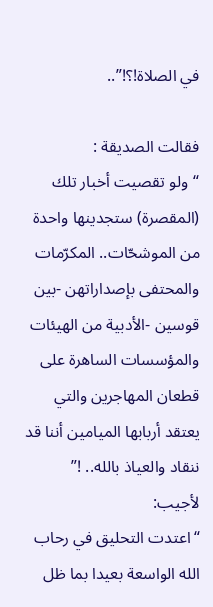في الصلاة!؟!”..

فقالت الصديقة :
“ولو تقصيت أخبار تلك (المقصرة) ستجدينها واحدة من الموشحّات.. المكرّمات والمحتفى بإصداراتهن -بين قوسين -الأدبية من الهيئات والمؤسسات الساهرة على قطعان المهاجرين والتي يعتقد أربابها الميامين أننا قد ننقاد والعياذ بالله.. !”
لأجيب:
“اعتدت التحليق في رحاب الله الواسعة بعيدا بما ظل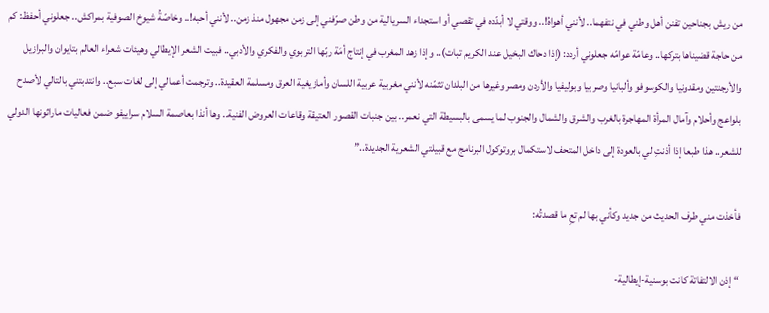من ريش بجناحين تفنن أهل وطني في نتفهما.. لأنني أهواهُ!.. ووقتي لا أبدّده في تقصي أو استجداء السريالية من وطن صرّفني إلى زمن مجهول منذ زمن.. لأنني أحبه!.. وخاصّةُ شيوخ الصوفية بمراكش.. جعلوني أحفظ: كم من حاجة قضيناها بتركها.. وعامّة عوامّه جعلوني أردد: (إذا دحاك البخيل عند الكريم تبات).. وإذا زهد المغرب في إنتاج أمَة ربّها التربوي والفكري والأدبي.. فبيت الشعر الإيطالي وهيئات شعراء العالم بتايوان والبرازيل والأرجنتين ومقدونيا والكوسوفو وألبانيا وصربيا وبوليفيا والأردن ومصر وغيرها من البلدان تثمّنه لأنني مغربية عربية اللسان وأمازيغية العرق ومسلمة العقيدة.. وترجمت أعمالي إلى لغات سبع.. وانتدبتني بالتالي لأصدح بلواعج وأحلام وآمال المرأة المهاجرة بالغرب والشرق والشمال والجنوب لما يسمى بالبسيطة التي نعمر.. بين جنبات القصور العتيقة وقاعات العروض الفنية.. وها أنذا بعاصمة السلام سراييفو ضمن فعاليات ماراثونها الدولي للشعر.. هذا طبعا إذا أذنتِ لي بالعودة إلى داخل المتحف لاستكمال بروتوكول البرنامج مع قبيلتي الشعرية الجديدة..”

فأخذت مني طرف الحديث من جديد وكأني بها لم تعِ ما قصدتُه:

“إذن الالتفاتة كانت بوسنية-إيطالية-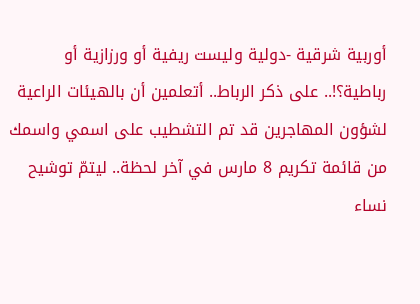أوربية شرقية -دولية وليست ريفية أو ورزازية أو رباطية؟!.. على ذكر الرباط.. أتعلمين أن بالهيئات الراعية لشؤون المهاجرين قد تم التشطيب على اسمي واسمك من قائمة تكريم 8 مارس في آخر لحظة.. ليتمّ توشيح نساء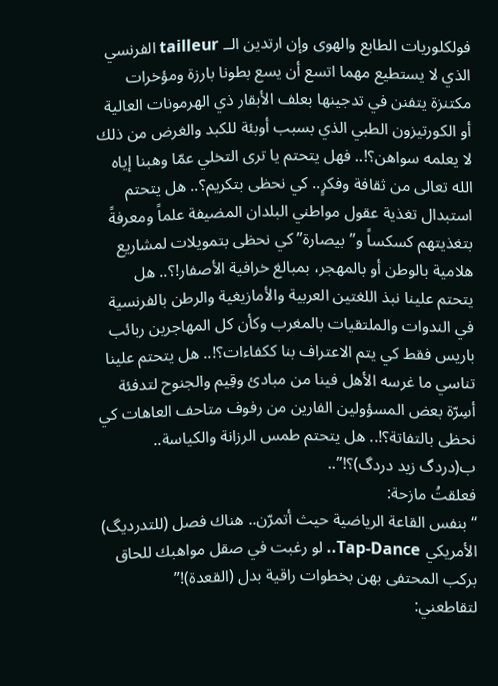فولكلوريات الطابع والهوى وإن ارتدين الــ tailleur الفرنسي الذي لا يستطيع مهما اتسع أن يسع بطونا بارزة ومؤخرات مكتنزة يتفنن في تدجينها بعلف الأبقار ذي الهرمونات العالية أو الكورتيزون الطبي الذي بسبب أوبئة للكبد والغرض من ذلك لا يعلمه سواهن؟!.. فهل يتحتم يا ترى التخلي عمّا وهبنا إياه الله تعالى من ثقافة وفكرٍ.. كي نحظى بتكريم؟.. هل يتحتم استبدال تغذية عقول مواطني البلدان المضيفة علماً ومعرفةً بتغذيتهم كسكساً و”بيصارة” كي نحظى بتمويلات لمشاريع هلامية بالوطن أو بالمهجر، بمبالغ خرافية الأصفار!؟.. هل يتحتم علينا نبذ اللغتين العربية والأمازيغية والرطن بالفرنسية في الندوات والملتقيات بالمغرب وكأن كل المهاجرين ربائب باريس فقط كي يتم الاعتراف بنا ككفاءات؟!.. هل يتحتم علينا تناسي ما غرسه الأهل فينا من مبادئ وقِيم والجنوح لتدفئة أسِرّة بعض المسؤولين الفارين من رفوف متاحف العاهات كي نحظى بالتفاتة؟!.. هل يتحتم طمس الرزانة والكياسة.. ب(دردگ زيد دردگ)؟!”..
فعلقتُ مازحة:
“بنفس القاعة الرياضية حيث أتمرّن.. هناك فصل (للتدرديگ) الأمريكي Tap-Dance.. لو رغبت في صقل مواهبك للحاق بركب المحتفى بهن بخطوات راقية بدل (القعدة)!”
لتقاطعني: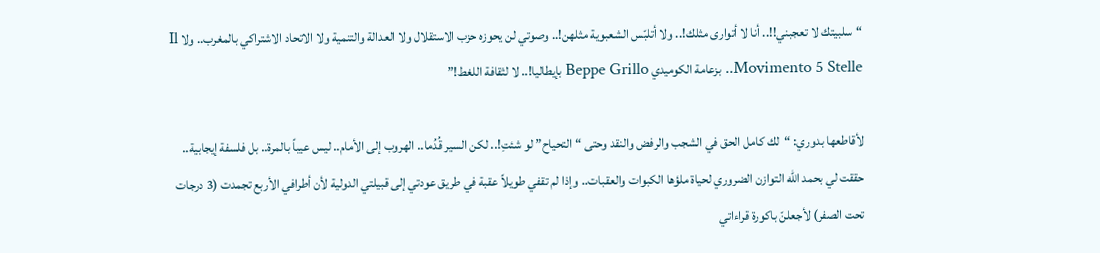“سلبيتك لا تعجبني!!.. أنا لا أتوارى مثلك!.. ولا أتلبّس الشعبوية مثلهن!.. وصوتي لن يحوزه حزب الاستقلال ولا العدالة والتنمية ولا الاتحاد الاشتراكي بالمغرب.. ولا Il Movimento 5 Stelle.. بزعامة الكوميدي Beppe Grillo بإيطاليا!.. لا لثقافة اللغط!”

لأقاطعها بدوري: “لك كامل الحق في الشجب والرفض والنقد وحتى “التحياح” لو شئتِ!.. لكن السير قُدُما.. الهروب إلى الأمام.. ليس عيباً بالمرة.. بل فلسفة إيجابية.. حققت لي بحمد الله التوازن الضروري لحياة ملؤها الكبوات والعقبات.. وإذا لم تقفي طويلاً عقبة في طريق عودتي إلى قبيلتي الدولية لأن أطرافي الأربع تجمدت (3 درجات تحت الصفر) لأجعلنّ باكورة قراءاتي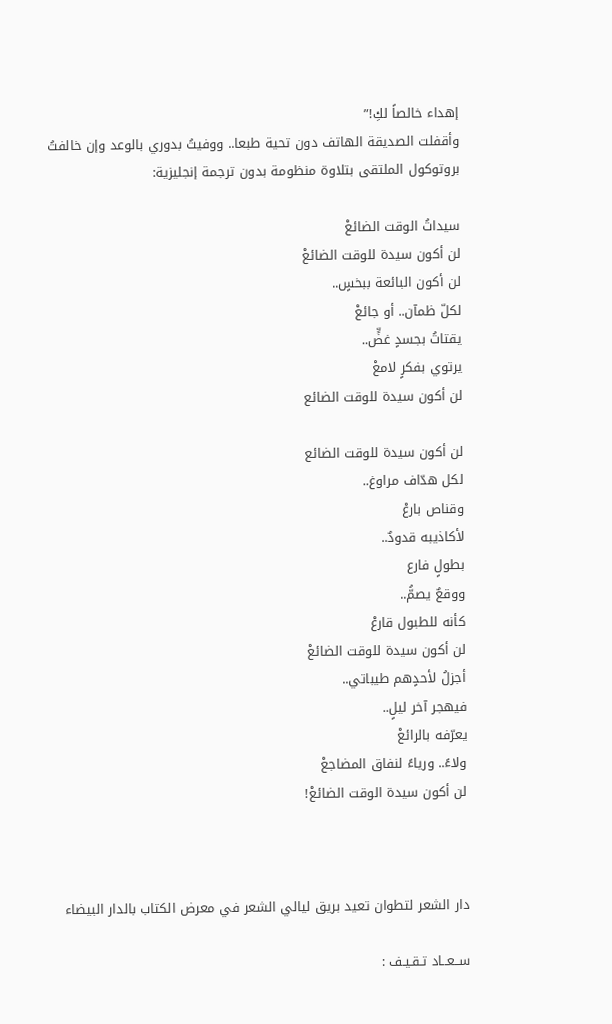إهداء خالصاً لكِ!”
وأقفلت الصديقة الهاتف دون تحية طبعا.. ووفيتُ بدوري بالوعد وإن خالفتُ بروتوكول الملتقى بتلاوة منظومة بدون ترجمة إنجليزية:

سيداتُ الوقت الضائعْ
لن أكون سيدة للوقت الضائعْ
لن أكون البائعة ببخسٍ..
لكلّ ظمآن.. أو جائعْ
يقتاتُ بجسدٍ غضٍّ..
يرتوي بفكرٍ لامعْ
لن أكون سيدة للوقت الضائع

لن أكون سيدة للوقت الضائع
لكل هدّاف مراوغ..
وقناص بارعْ
لأكاذيبه قدودٌ..
بطولٍ فارع
ووقعٌ يصمُّ..
كأنه للطبول قارعْ
لن أكون سيدة للوقت الضائعْ
أجزلُ لأحدٍهم طيباتي..
فيهجر آخر ليلٍ..
يعرّفه بالرائعْ
ولاءً.. ورياءً لنفاق المضاجعْ
لن أكون سيدة الوقت الضائعْ!



دار الشعر لتطوان تعيد بريق ليالي الشعر في معرض الكتاب بالدار البيضاء

ســعــاد تـقـيـف :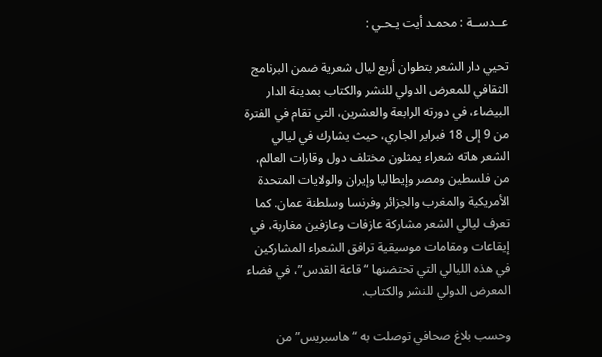عــدســة : محمـد أيت يـحـي :

تحيي دار الشعر بتطوان أربع ليال شعرية ضمن البرنامج الثقافي للمعرض الدولي للنشر والكتاب بمدينة الدار البيضاء، في دورته الرابعة والعشرين، التي تقام في الفترة من 9 إلى 18 فبراير الجاري، حيث يشارك في ليالي الشعر هاته شعراء يمثلون مختلف دول وقارات العالم، من فلسطين ومصر وإيطاليا وإيران والولايات المتحدة الأمريكية والمغرب والجزائر وفرنسا وسلطنة عمان. كما تعرف ليالي الشعر مشاركة عازفات وعازفين مغاربة، في إيقاعات ومقامات موسيقية ترافق الشعراء المشاركين في هذه الليالي التي تحتضنها “قاعة القدس”، في فضاء المعرض الدولي للنشر والكتاب.

وحسب بلاغ صحافي توصلت به “هاسبريس” من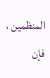المنظمين ، فإن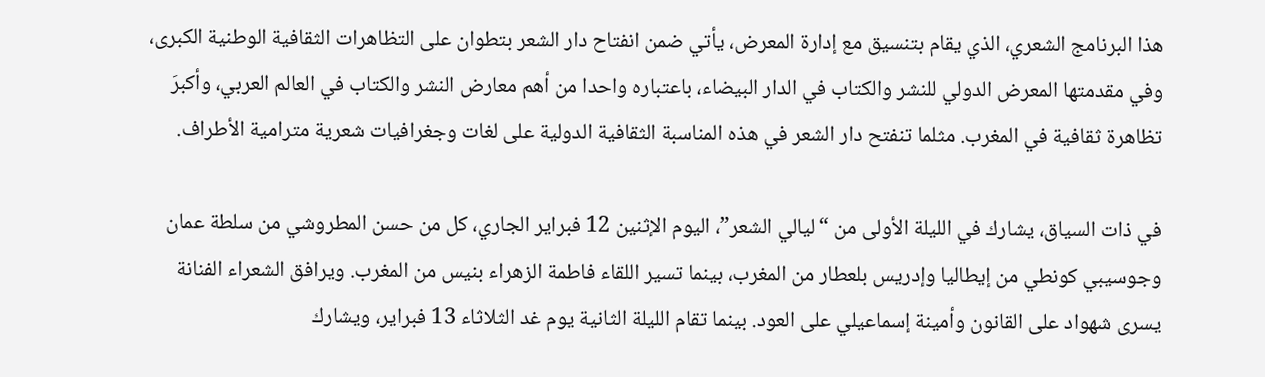هذا البرنامج الشعري، الذي يقام بتنسيق مع إدارة المعرض، يأتي ضمن انفتاح دار الشعر بتطوان على التظاهرات الثقافية الوطنية الكبرى، وفي مقدمتها المعرض الدولي للنشر والكتاب في الدار البيضاء، باعتباره واحدا من أهم معارض النشر والكتاب في العالم العربي، وأكبرَ تظاهرة ثقافية في المغرب. مثلما تنفتح دار الشعر في هذه المناسبة الثقافية الدولية على لغات وجغرافيات شعرية مترامية الأطراف.

في ذات السياق، يشارك في الليلة الأولى من “ليالي الشعر”، اليوم الإثنين 12 فبراير الجاري، كل من حسن المطروشي من سلطة عمان وجوسيبي كونطي من إيطاليا وإدريس بلعطار من المغرب، بينما تسير اللقاء فاطمة الزهراء بنيس من المغرب. ويرافق الشعراء الفنانة يسرى شهواد على القانون وأمينة إسماعيلي على العود. بينما تقام الليلة الثانية يوم غد الثلاثاء 13 فبراير، ويشارك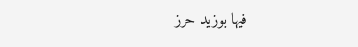فيها بوزيد حرز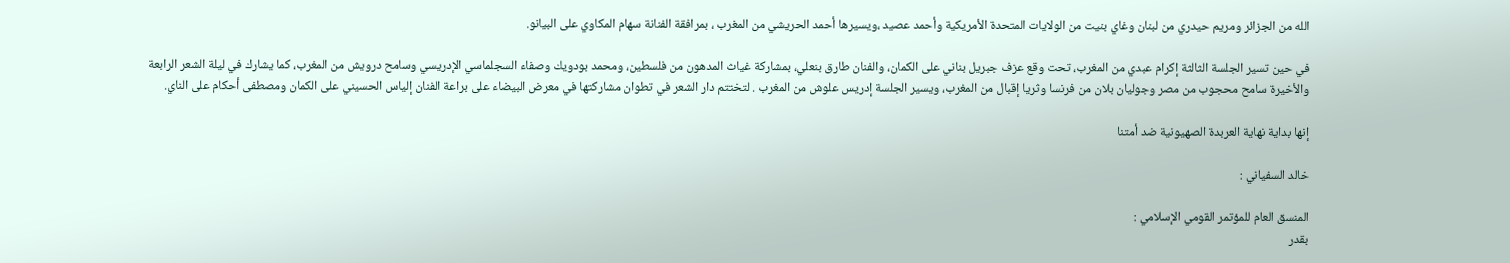الله من الجزائر ومريم حيدري من لبنان وغاي بنيت من الولايات المتحدة الأمريكية وأحمد عصيد ،ويسيرها أحمد الحريشي من المغرب ، بمرافقة الفنانة سهام المكاوي على البيانو.

في حين تسير الجلسة الثالثة إكرام عبدي من المغرب، تحت وقع عزف جبريل بناني على الكمان، والفنان طارق بنعلي، بمشاركة غياث المدهون من فلسطين، ومحمد بودويك وصفاء السجلماسي الإدريسي وسامح درويش من المغرب، كما يشارك في ليلة الشعر الرابعة والأخيرة سامح محجوب من مصر وجوليان بلان من فرنسا وثريا إقبال من المغرب، ويسير الجلسة إدريس علوش من المغرب . لتختتم دار الشعر في تطوان مشاركتها في معرض البيضاء على براعة الفنان إلياس الحسيني على الكمان ومصطفى أحكام على الناي.

إنها بداية نهاية العربدة الصهيونية ضد أمتنا

خالد السفياني :

المنسق العام للمؤتمر القومي الإسلامي :
بقدر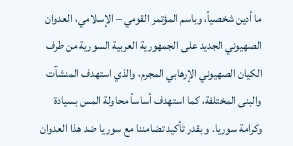ما أدين شخصياً، وباسم المؤتمر القومي – الإسلامي، العدوان الصهيوني الجديد على الجمهورية العربية السورية من طرف الكيان الصهيوني الإرهابي المجرم، والذي استهدف المنشآت والبنى المختلفة، كما استهدف أساساً محاولة المس بسيادة وكرامة سوريا. و بقدر تأكيد تضامننا مع سوريا ضد هذا العدوان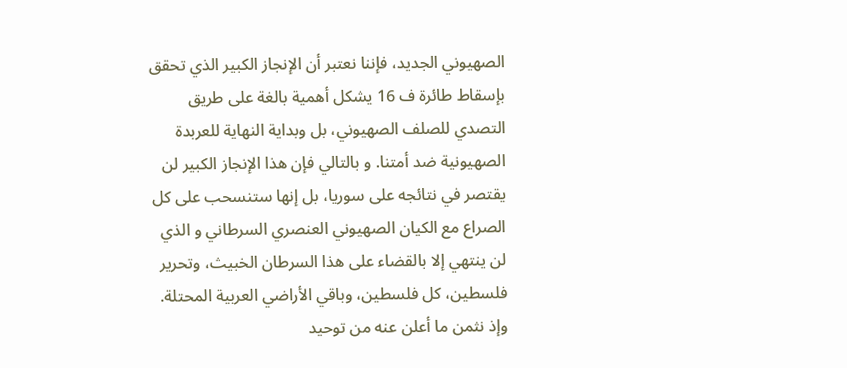الصهيوني الجديد، فإننا نعتبر أن الإنجاز الكبير الذي تحقق بإسقاط طائرة ف 16 يشكل أهمية بالغة على طريق التصدي للصلف الصهيوني، بل وبداية النهاية للعربدة الصهيونية ضد أمتنا. و بالتالي فإن هذا الإنجاز الكبير لن يقتصر في نتائجه على سوريا، بل إنها ستنسحب على كل الصراع مع الكيان الصهيوني العنصري السرطاني و الذي لن ينتهي إلا بالقضاء على هذا السرطان الخبيث، وتحرير فلسطين، كل فلسطين، وباقي الأراضي العربية المحتلة.
وإذ نثمن ما أعلن عنه من توحيد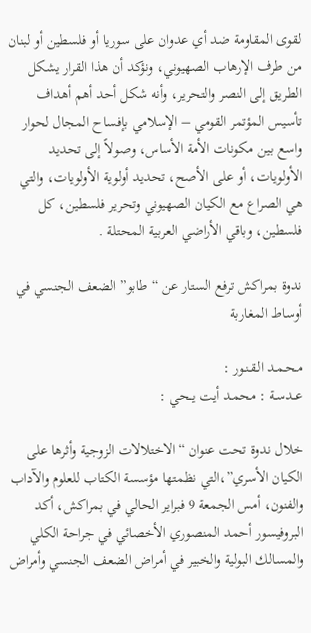لقوى المقاومة ضد أي عدوان على سوريا أو فلسطين أو لبنان من طرف الإرهاب الصهيوني، ونؤكد أن هذا القرار يشكل الطريق إلى النصر والتحرير، وأنه شكل أحد أهم أهداف تأسيس المؤتمر القومي – الإسلامي بإفساح المجال لحوار واسع بين مكونات الأمة الأساس، وصولاً إلى تحديد الأولويات، أو على الأصح، تحديد أولوية الأولويات، والتي هي الصراع مع الكيان الصهيوني وتحرير فلسطين، كل فلسطين، وباقي الأراضي العربية المحتلة .

ندوة بمراكش ترفع الستار عن “طابو” الضعف الجنسي في أوساط المغاربة

مـحـمـد الـقـنـور :
عــدسـة : محمـد أيت يــحي :

خلال ندوة تحت عنوان “الاختلالات الزوجية وأثرها على الكيان الأسري”،التي نظمتها مؤسسة الكتاب للعلوم والآداب والفنون، أمس الجمعة 9 فبراير الحالي في بمراكش، أكد البروفيسور أحمد المنصوري الأخصائي في جراحة الكلي والمسالك البولية والخبير في أمراض الضعف الجنسي وأمراض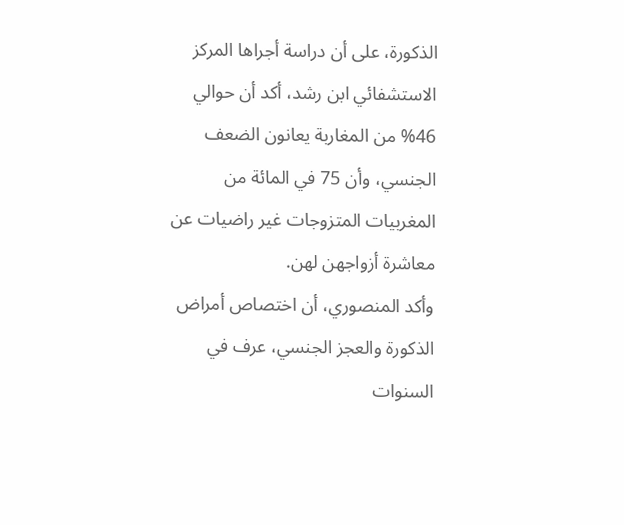الذكورة، على أن دراسة أجراها المركز الاستشفائي ابن رشد، أكد أن حوالي 46% من المغاربة يعانون الضعف الجنسي، وأن 75 في المائة من المغربيات المتزوجات غير راضيات عن معاشرة أزواجهن لهن.
وأكد المنصوري، أن اختصاص أمراض الذكورة والعجز الجنسي، عرف في السنوات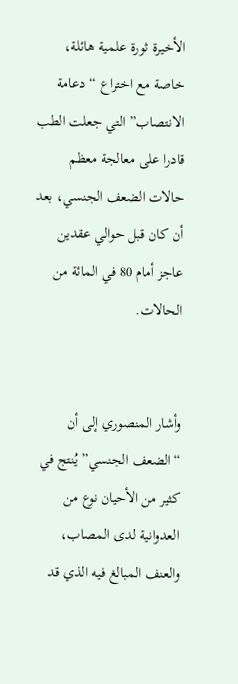الأخيرة ثورة علمية هائلة، خاصة مع اختراع “دعامة الانتصاب” التي جعلت الطب قادرا على معالجة معظم حالات الضعف الجنسي، بعد أن كان قبل حوالي عقدين عاجز أمام 80 في المائة من الحالات.


وأشار المنصوري إلى أن “الضعف الجنسي” يُنتج في كثير من الأحيان نوع من العدوانية لدى المصاب، والعنف المبالغ فيه الذي قد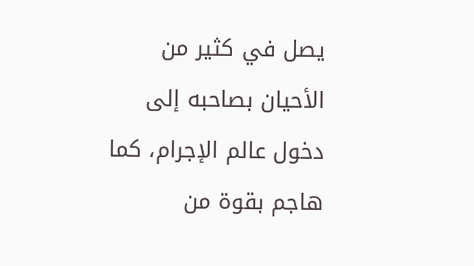يصل في كثير من الأحيان بصاحبه إلى دخول عالم الإجرام، كما هاجم بقوة من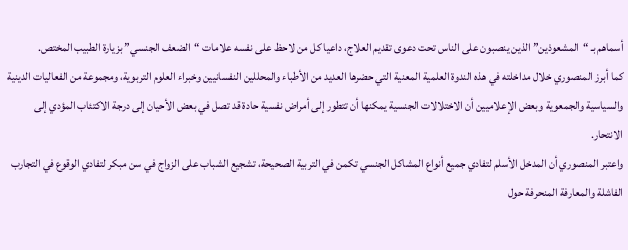أسماهم بـ “المشعوذين” الذين ينصبون على الناس تحت دعوى تقديم العلاج، داعيا كل من لاحظ على نفسه علامات “الضعف الجنسي” بزيارة الطبيب المختص.
كما أبرز المنصوري خلال مداخلته في هذه الندوة العلمية المعنية التي حضرها العديد من الأطباء والمحللين النفسانيين وخبراء العلوم التربوية، ومجموعة من الفعاليات الدينية والسياسية والجمعوية وبعض الإعلاميين أن الاختلالات الجنسية يمكنها أن تتطور إلى أمراض نفسية حادة قد تصل في بعض الأحيان إلى درجة الاكتئاب المؤدي إلى الانتحار.
واعتبر المنصوري أن المدخل الأسلم لتفادي جميع أنواع المشاكل الجنسي تكمن في التربية الصحيحة، تشجيع الشباب على الزواج في سن مبكر لتفادي الوقوع في التجارب الفاشلة والمعارفة المنحرفة حول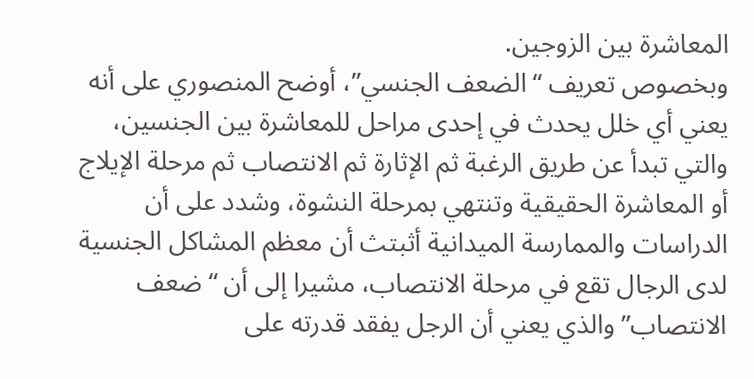المعاشرة بين الزوجين.
وبخصوص تعريف “الضعف الجنسي”، أوضح المنصوري على أنه يعني أي خلل يحدث في إحدى مراحل للمعاشرة بين الجنسين، والتي تبدأ عن طريق الرغبة ثم الإثارة ثم الانتصاب ثم مرحلة الإيلاج أو المعاشرة الحقيقية وتنتهي بمرحلة النشوة، وشدد على أن الدراسات والممارسة الميدانية أثبتث أن معظم المشاكل الجنسية لدى الرجال تقع في مرحلة الانتصاب، مشيرا إلى أن “ضعف الانتصاب” والذي يعني أن الرجل يفقد قدرته على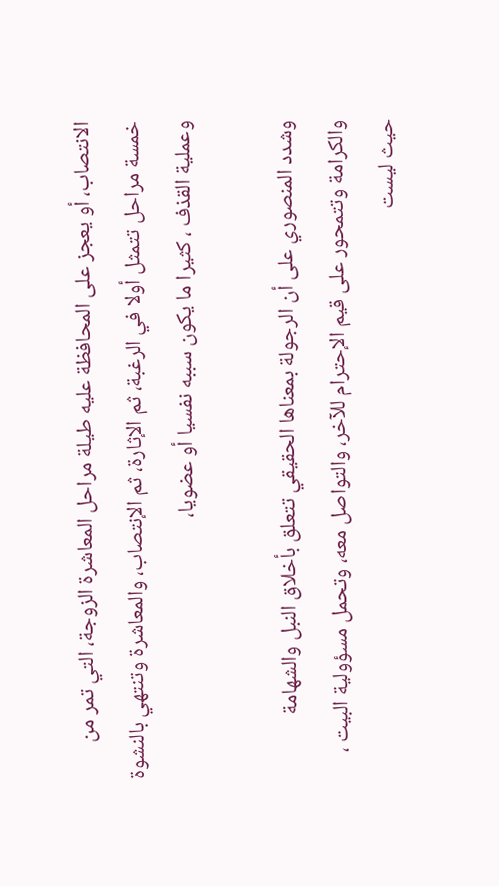الانتصاب، أو يعجز على المحافظة عليه طيلة مراحل المعاشرة الزوجة، التي تمر من خمسة مراحل تتمثل أولا في الرغبة، ثم الإثارة، ثم الإنتصاب، والمعاشرة وتنتهي بالنشوة وعملية القذف ، كثيرا ما يكون سببه نفسيا أو عضويا،

وشدد المنصوري على أن الرجولة بمعناها الحقيقي تتعلق بأخلاق النبل والشهامة والكرامة وتتمحور على قيم الإحترام للآخر، والتواصل معه، وتحمل مسؤولية البيت ، حيث ليست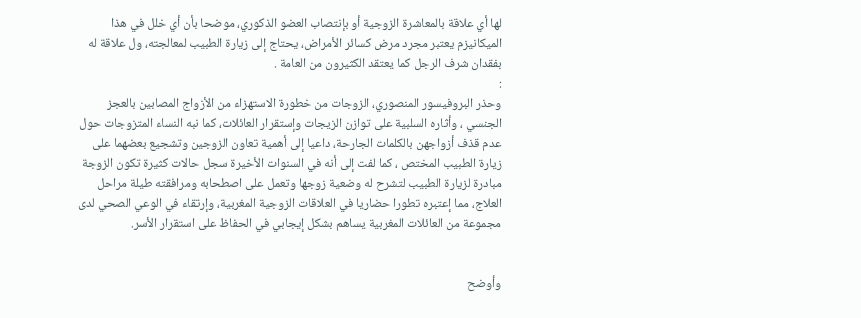لها أي علاقة بالمعاشرة الزوجية أو بإنتصاب العضو الذكوري، موضحا بأن أي خلل في هذا الميكانيزم يعتبر مجرد مرض كسائر الأمراض، يحتاج إلى زيارة الطبيب لمعالجته، ول علاقة له بفقدان شرف الرجل كما يعتقد الكثيرون من العامة .
:
وحذر البروفيسور المنصوري، الزوجات من خطورة الاستهزاء من الأزواج المصابين بالعجز الجنسي ، وأثاره السلبية على توازن الزيجات وإستقرار العائلات، كما نبه النساء المتزوجات حول عدم قذف أزواجهن بالكلمات الجارحة، داعيا إلى أهمية تعاون الزوجين وتشجيع بعضهما على زيارة الطبيب المختص ، كما لفت إلى أنه في السنوات الأخيرة سجل حالات كثيرة تكون الزوجة مبادرة لزيارة الطبيب لتشرح له وضعية زوجها وتعمل على اصطحابه ومرافقته طيلة مراحل العلاج، مما إعتبره تطورا حضاريا في العلاقات الزوجية المغربية، وإرتقاء في الوعي الصحي لدى مجموعة من العائلات المغربية يساهم بشكل إيجابي في الحفاظ على استقرار الأسر.


وأوضح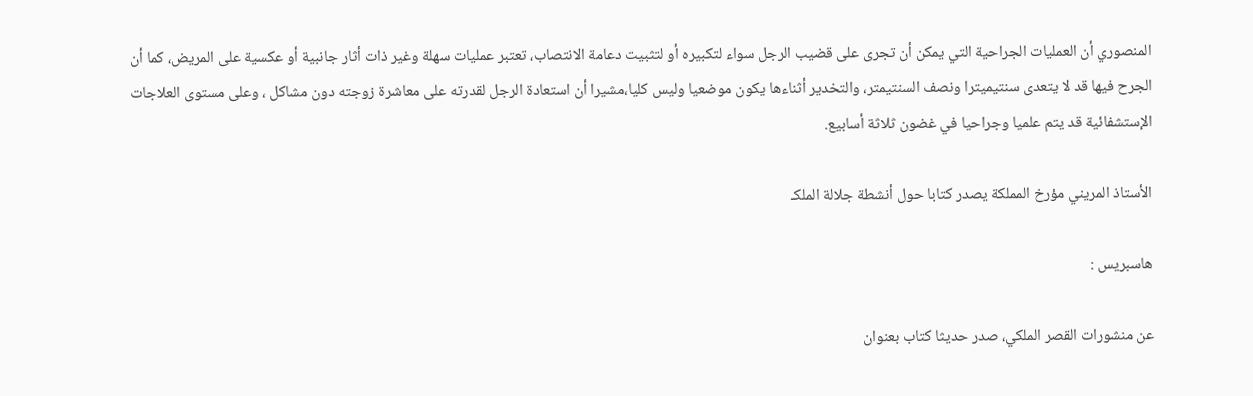المنصوري أن العمليات الجراحية التي يمكن أن تجرى على قضيب الرجل سواء لتكبيره أو لتثبيت دعامة الانتصاب، تعتبر عمليات سهلة وغير ذات أثار جانبية أو عكسية على المريض، كما أن الجرح فيها قد لا يتعدى سنتيميترا ونصف السنتيمتر، والتخدير أثناءها يكون موضعيا وليس كليا،مشيرا أن استعادة الرجل لقدرته على معاشرة زوجته دون مشاكل ، وعلى مستوى العلاجات الإستشفائية قد يتم علميا وجراحيا في غضون ثلاثة أسابيع.

الأستاذ المريني مؤرخ المملكة يصدر كتابا حول أنشطة جلالة الملكـ

هاسبريس :

عن منشورات القصر الملكي، صدر حديثا كتاب بعنوان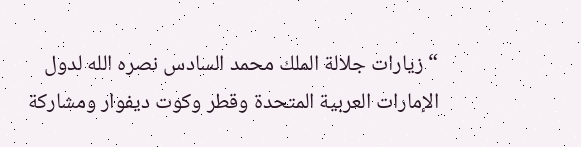“زيارات جلالة الملك محمد السادس نصره الله لدول الإمارات العربية المتحدة وقطر وكوت ديفوار ومشاركة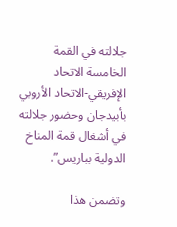جلالته في القمة الخامسة الاتحاد الإفريقي-الاتحاد الأروبي بأبيدجان وحضور جلالته في أشغال قمة المناخ الدولية بباريس”.

وتضمن هذا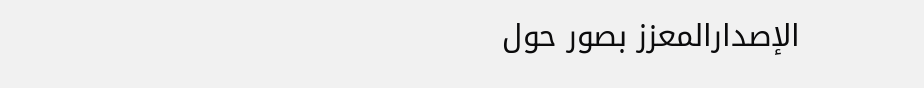الإصدارالمعزز بصور حول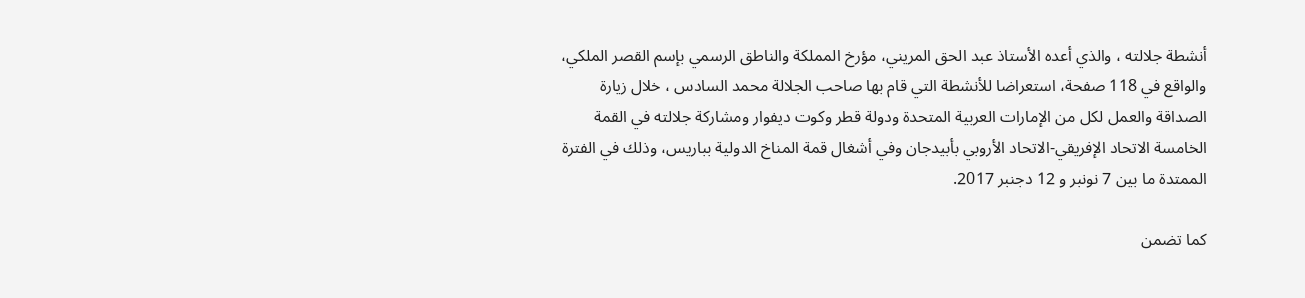أنشطة جلالته ، والذي أعده الأستاذ عبد الحق المريني، مؤرخ المملكة والناطق الرسمي بإسم القصر الملكي، والواقع في 118 صفحة، استعراضا للأنشطة التي قام بها صاحب الجلالة محمد السادس ، خلال زيارة الصداقة والعمل لكل من الإمارات العربية المتحدة ودولة قطر وكوت ديفوار ومشاركة جلالته في القمة الخامسة الاتحاد الإفريقي-الاتحاد الأروبي بأبيدجان وفي أشغال قمة المناخ الدولية بباريس، وذلك في الفترة الممتدة ما بين 7 نونبر و 12 دجنبر 2017.

كما تضمن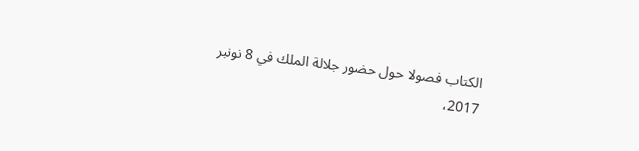الكتاب فصولا حول حضور جلالة الملك في 8 نونبر 2017،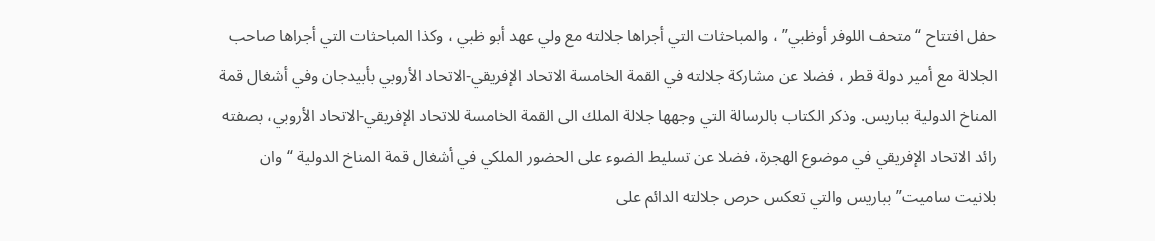حفل افتتاح “متحف اللوفر أوظبي” ، والمباحثات التي أجراها جلالته مع ولي عهد أبو ظبي ، وكذا المباحثات التي أجراها صاحب الجلالة مع أمير دولة قطر ، فضلا عن مشاركة جلالته في القمة الخامسة الاتحاد الإفريقي-الاتحاد الأروبي بأبيدجان وفي أشغال قمة المناخ الدولية بباريس. وذكر الكتاب بالرسالة التي وجهها جلالة الملك الى القمة الخامسة للاتحاد الإفريقي-الاتحاد الأروبي، بصفته رائد الاتحاد الإفريقي في موضوع الهجرة، فضلا عن تسليط الضوء على الحضور الملكي في أشغال قمة المناخ الدولية “وان بلانيت ساميت” بباريس والتي تعكس حرص جلالته الدائم على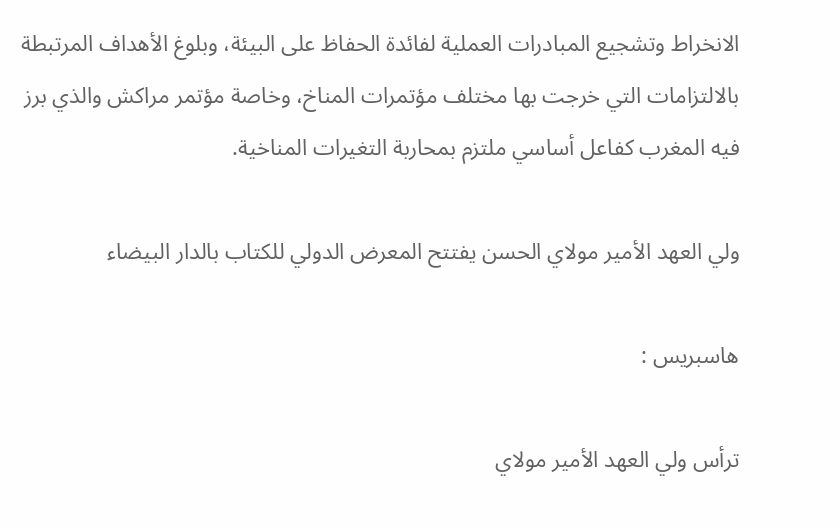الانخراط وتشجيع المبادرات العملية لفائدة الحفاظ على البيئة، وبلوغ الأهداف المرتبطة بالالتزامات التي خرجت بها مختلف مؤتمرات المناخ، وخاصة مؤتمر مراكش والذي برز فيه المغرب كفاعل أساسي ملتزم بمحاربة التغيرات المناخية.

ولي العهد الأمير مولاي الحسن يفتتح المعرض الدولي للكتاب بالدار البيضاء

هاسبريس :

ترأس ولي العهد الأمير مولاي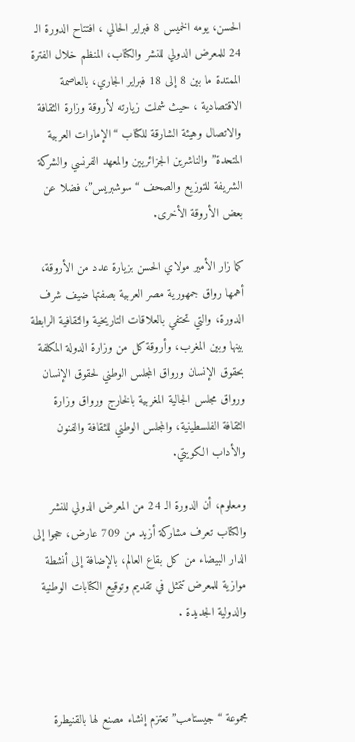الحسن، يومه الخميس 8 فبراير الحالي ، افتتاح الدورة الـ 24 للمعرض الدولي للنشر والكتاب، المنظم خلال الفترة الممتدة ما بين 8 إلى 18 فبراير الجاري، بالعاصمة الاقتصادية ، حيث شملت زيارته لأروقة وزارة الثقافة والاتصال وهيئة الشارقة للكتاب “الإمارات العربية المتحدة” والناشرين الجزائريين والمعهد الفرنسي والشركة الشريفة للتوزيع والصحف “سوشبريس”، فضلا عن بعض الأروقة الأخرى.

كما زار الأمير مولاي الحسن بزيارة عدد من الأروقة، أهمها رواق جمهورية مصر العربية بصفتها ضيف شرف الدورة، والتي تحتفي بالعلاقات التاريخية والثقافية الرابطة بينها وبين المغرب، وأروقة كل من وزارة الدولة المكلفة بحقوق الإنسان ورواق المجلس الوطني لحقوق الإنسان ورواق مجلس الجالية المغربية بالخارج ورواق وزارة الثقافة الفلسطينية، والمجلس الوطني للثقافة والفنون والأداب الكويتي.

ومعلوم، أن الدورة الـ 24 من المعرض الدولي للنشر والكتاب تعرف مشاركة أزيد من 709 عارض، حجوا إلى الدار البيضاء من كل بقاع العالم، بالإضافة إلى أنشطة موازية للمعرض تتمثل في تقديم وتوقيع الكتابات الوطنية والدولية الجديدة .



مجموعة “جيستامب” تعتزم إنشاء مصنع لها بالقنيطرة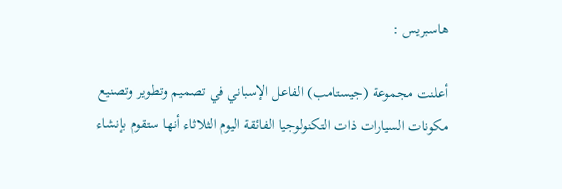هاسبريس :

أعلنت مجموعة (جيستامب) الفاعل الإسباني في تصميم وتطوير وتصنيع مكونات السيارات ذات التكنولوجيا الفائقة اليوم الثلاثاء أنها ستقوم بإنشاء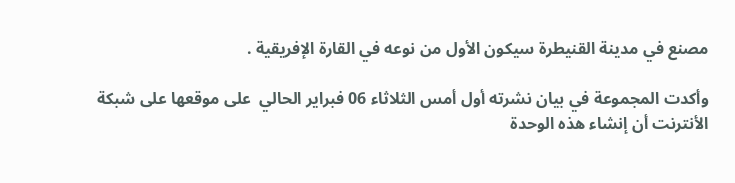مصنع في مدينة القنيطرة سيكون الأول من نوعه في القارة الإفريقية .

وأكدت المجموعة في بيان نشرته أول أمس الثلاثاء 06 فبراير الحالي  على موقعها على شبكة الأنترنت أن إنشاء هذه الوحدة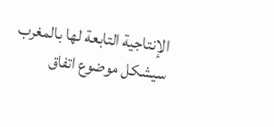الإنتاجية التابعة لها بالمغرب سيشكل موضوع اتفاق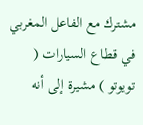مشترك مع الفاعل المغربي في قطاع السيارات ( تويوتو ) مشيرة إلى أنه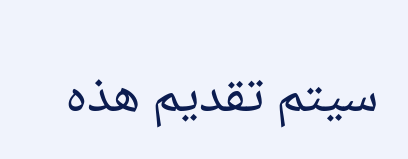سيتم تقديم هذه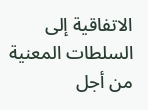الاتفاقية إلى السلطات المعنية من أجل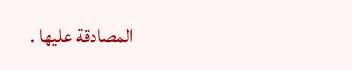المصادقة عليها .